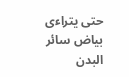حتى يتراءى بياض سائر البدن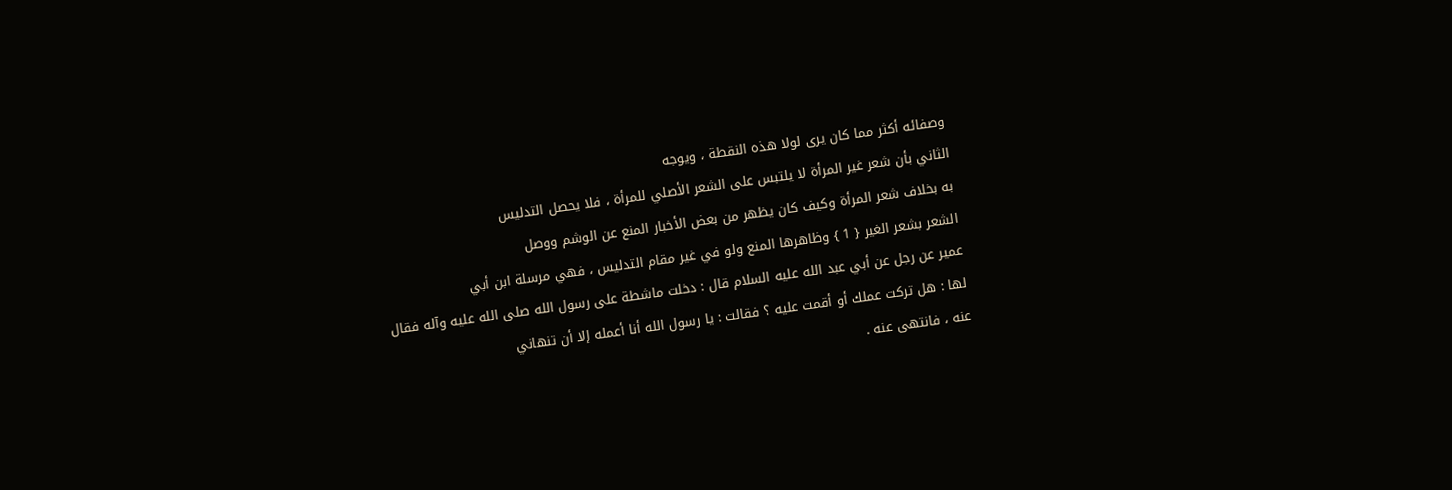وصفائه أكثر مما كان يرى لولا هذه النقطة ، ويوجه
الثاني بأن شعر غير المرأة لا يلتبس على الشعر الأصلي للمرأة ، فلا يحصل التدليس
به بخلاف شعر المرأة وكيف كان يظهر من بعض الأخبار المنع عن الوشم ووصل
الشعر بشعر الغير { 1 } وظاهرها المنع ولو في غير مقام التدليس ، فهي مرسلة ابن أبي
عمير عن رجل عن أبي عبد الله عليه السلام قال : دخلت ماشطة على رسول الله صلى الله عليه وآله فقال
لها : هل تركت عملك أو أقمت عليه ؟ فقالت : يا رسول الله أنا أعمله إلا أن تنهاني
عنه ، فانتهى عنه .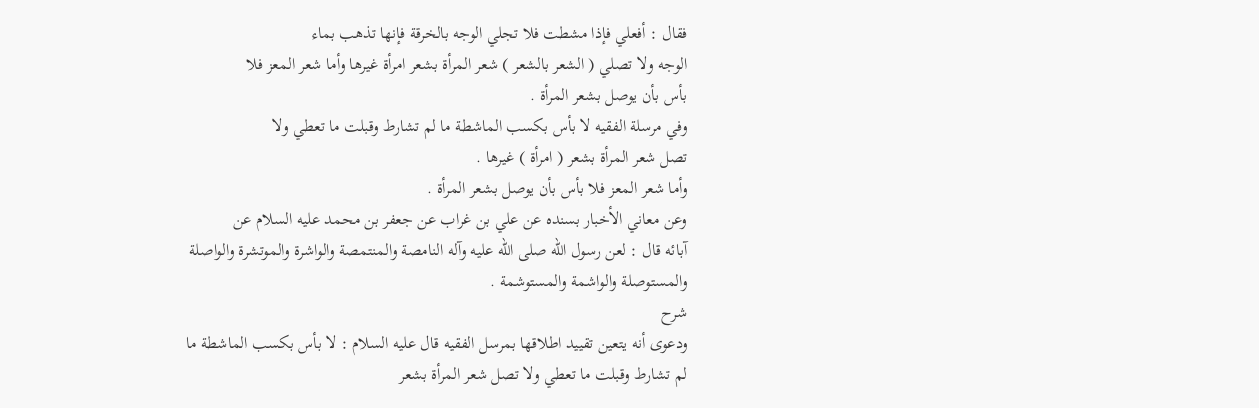فقال : أفعلي فإذا مشطت فلا تجلي الوجه بالخرقة فإنها تذهب بماء
الوجه ولا تصلي ( الشعر بالشعر ) شعر المرأة بشعر امرأة غيرها وأما شعر المعز فلا
بأس بأن يوصل بشعر المرأة .
وفي مرسلة الفقيه لا بأس بكسب الماشطة ما لم تشارط وقبلت ما تعطي ولا
تصل شعر المرأة بشعر ( امرأة ) غيرها .
وأما شعر المعز فلا بأس بأن يوصل بشعر المرأة .
وعن معاني الأخبار بسنده عن علي بن غراب عن جعفر بن محمد عليه السلام عن
آبائه قال : لعن رسول الله صلى الله عليه وآله النامصة والمنتمصة والواشرة والموتشرة والواصلة
والمستوصلة والواشمة والمستوشمة .
شرح
ودعوى أنه يتعين تقييد اطلاقها بمرسل الفقيه قال عليه السلام : لا بأس بكسب الماشطة ما
لم تشارط وقبلت ما تعطي ولا تصل شعر المرأة بشعر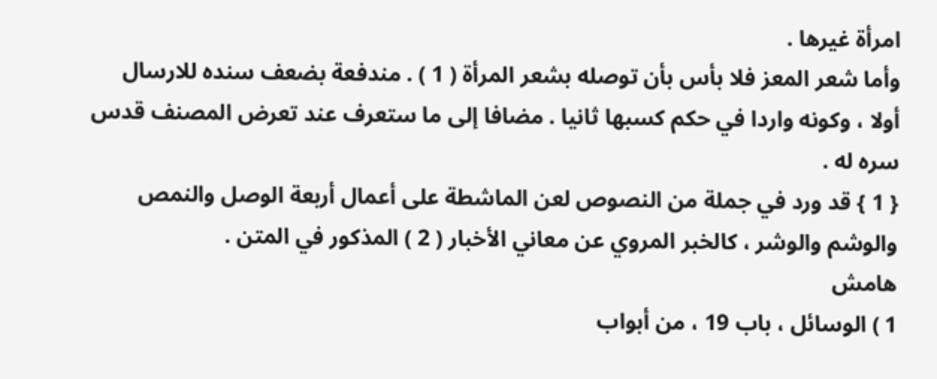امرأة غيرها .
وأما شعر المعز فلا بأس بأن توصله بشعر المرأة ( 1 ) . مندفعة بضعف سنده للارسال
أولا ، وكونه واردا في حكم كسبها ثانيا . مضافا إلى ما ستعرف عند تعرض المصنف قدس سره له .
{ 1 } قد ورد في جملة من النصوص لعن الماشطة على أعمال أربعة الوصل والنمص
والوشم والوشر ، كالخبر المروي عن معاني الأخبار ( 2 ) المذكور في المتن .
هامش
1 ) الوسائل ، باب 19 ، من أبواب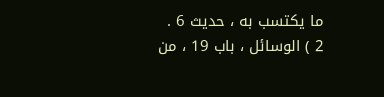ما يكتسب به ، حديث 6 .
2 ) الوسائل ، باب 19 ، من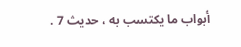أبواب ما يكتسب به ، حديث 7 .